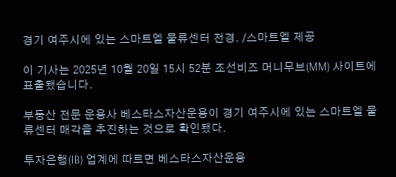경기 여주시에 있는 스마트엘 물류센터 전경. /스마트엘 제공

이 기사는 2025년 10월 20일 15시 52분 조선비즈 머니무브(MM) 사이트에 표출됐습니다.

부동산 전문 운용사 베스타스자산운용이 경기 여주시에 있는 스마트엘 물류센터 매각을 추진하는 것으로 확인됐다.

투자은행(IB) 업계에 따르면 베스타스자산운용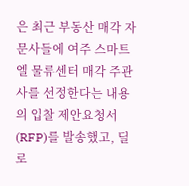은 최근 부동산 매각 자문사들에 여주 스마트엘 물류센터 매각 주관사를 선정한다는 내용의 입찰 제안요청서(RFP)를 발송했고, 딜로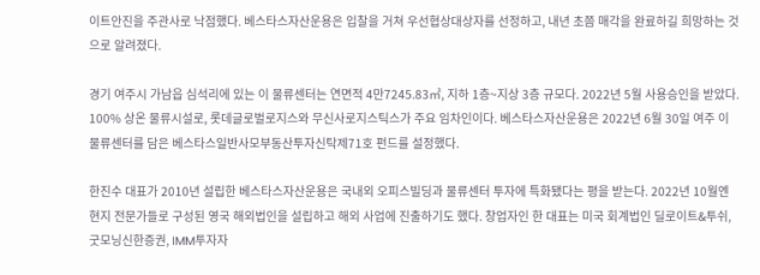이트안진을 주관사로 낙점했다. 베스타스자산운용은 입찰을 거쳐 우선협상대상자를 선정하고, 내년 초쯤 매각을 완료하길 희망하는 것으로 알려졌다.

경기 여주시 가남읍 심석리에 있는 이 물류센터는 연면적 4만7245.83㎡, 지하 1층~지상 3층 규모다. 2022년 5월 사용승인을 받았다. 100% 상온 물류시설로, 롯데글로벌로지스와 무신사로지스틱스가 주요 임차인이다. 베스타스자산운용은 2022년 6월 30일 여주 이 물류센터를 담은 베스타스일반사모부동산투자신탁제71호 펀드를 설정했다.

한진수 대표가 2010년 설립한 베스타스자산운용은 국내외 오피스빌딩과 물류센터 투자에 특화됐다는 평을 받는다. 2022년 10월엔 현지 전문가들로 구성된 영국 해외법인을 설립하고 해외 사업에 진출하기도 했다. 창업자인 한 대표는 미국 회계법인 딜로이트&투쉬, 굿모닝신한증권, IMM투자자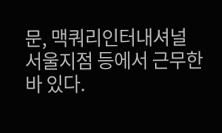문, 맥쿼리인터내셔널 서울지점 등에서 근무한 바 있다.